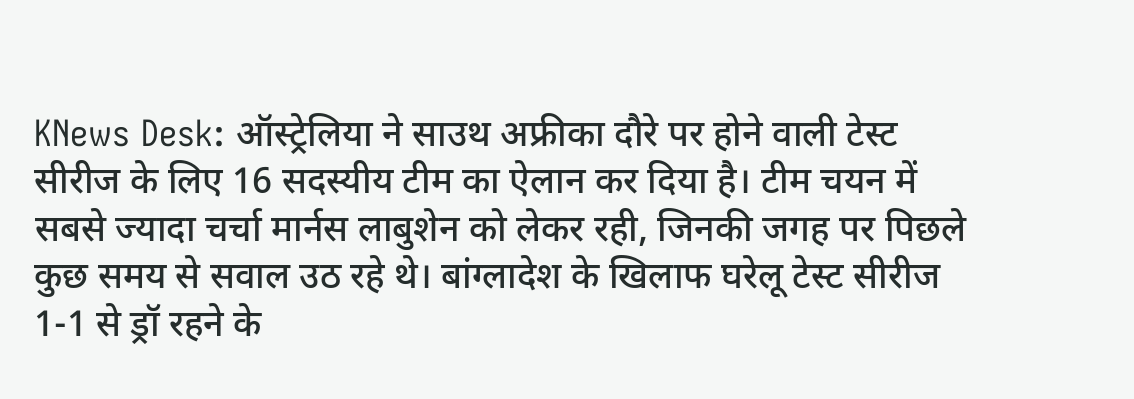KNews Desk: ऑस्ट्रेलिया ने साउथ अफ्रीका दौरे पर होने वाली टेस्ट सीरीज के लिए 16 सदस्यीय टीम का ऐलान कर दिया है। टीम चयन में सबसे ज्यादा चर्चा मार्नस लाबुशेन को लेकर रही, जिनकी जगह पर पिछले कुछ समय से सवाल उठ रहे थे। बांग्लादेश के खिलाफ घरेलू टेस्ट सीरीज 1-1 से ड्रॉ रहने के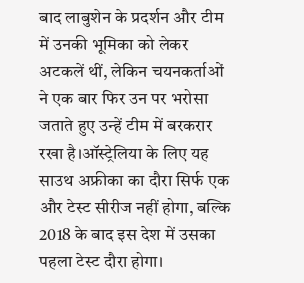बाद लाबुशेन के प्रदर्शन और टीम में उनकी भूमिका को लेकर अटकलें थीं, लेकिन चयनकर्ताओं ने एक बार फिर उन पर भरोसा जताते हुए उन्हें टीम में बरकरार रखा है।ऑस्ट्रेलिया के लिए यह साउथ अफ्रीका का दौरा सिर्फ एक और टेस्ट सीरीज नहीं होगा, बल्कि 2018 के बाद इस देश में उसका पहला टेस्ट दौरा होगा।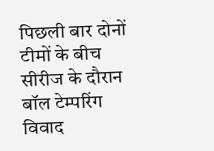पिछली बार दोनों टीमों के बीच सीरीज के दौरान बॉल टेम्परिंग विवाद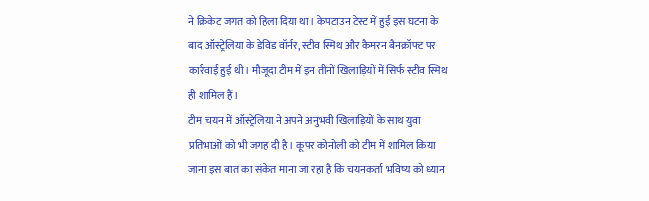ने क्रिकेट जगत को हिला दिया था। केपटाउन टेस्ट में हुई इस घटना के बाद ऑस्ट्रेलिया के डेविड वॉर्नर, स्टीव स्मिथ और कैमरन बैनक्रॉफ्ट पर कार्रवाई हुई थी। मौजूदा टीम में इन तीनों खिलाड़ियों में सिर्फ स्टीव स्मिथ ही शामिल हैं।
टीम चयन में ऑस्ट्रेलिया ने अपने अनुभवी खिलाड़ियों के साथ युवा प्रतिभाओं को भी जगह दी है। कूपर कोनोली को टीम में शामिल किया जाना इस बात का संकेत माना जा रहा है कि चयनकर्ता भविष्य को ध्यान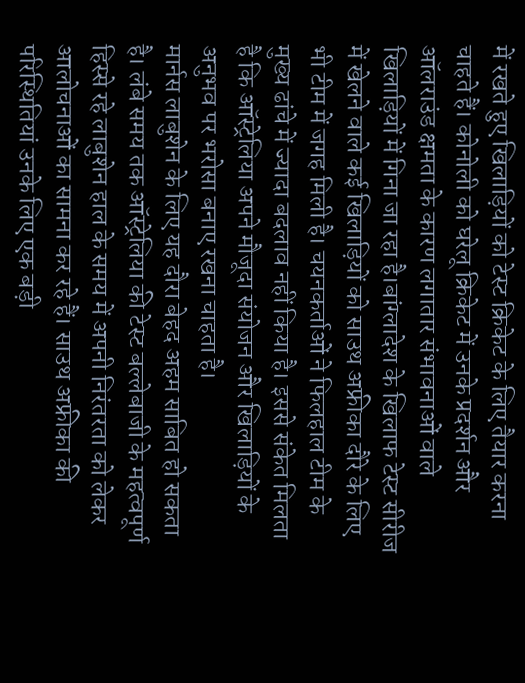में रखते हुए खिलाड़ियों को टेस्ट क्रिकेट के लिए तैयार करना चाहते हैं। कोनोली को घरेलू क्रिकेट में उनके प्रदर्शन और ऑलराउंड क्षमता के कारण लगातार संभावनाओं वाले खिलाड़ियों में गिना जा रहा है।बांग्लादेश के खिलाफ टेस्ट सीरीज में खेलने वाले कई खिलाड़ियों को साउथ अफ्रीका दौरे के लिए भी टीम में जगह मिली है। चयनकर्ताओं ने फिलहाल टीम के मुख्य ढांचे में ज्यादा बदलाव नहीं किया है। इससे संकेत मिलता है कि ऑस्ट्रेलिया अपने मौजूदा संयोजन और खिलाड़ियों के अनुभव पर भरोसा बनाए रखना चाहता है।
मार्नस लाबुशेन के लिए यह दौरा बेहद अहम साबित हो सकता है। लंबे समय तक ऑस्ट्रेलिया की टेस्ट बल्लेबाजी के महत्वपूर्ण हिस्से रहे लाबुशेन हाल के समय में अपनी निरंतरता को लेकर आलोचनाओं का सामना कर रहे हैं। साउथ अफ्रीका की परिस्थितियां उनके लिए एक बड़ी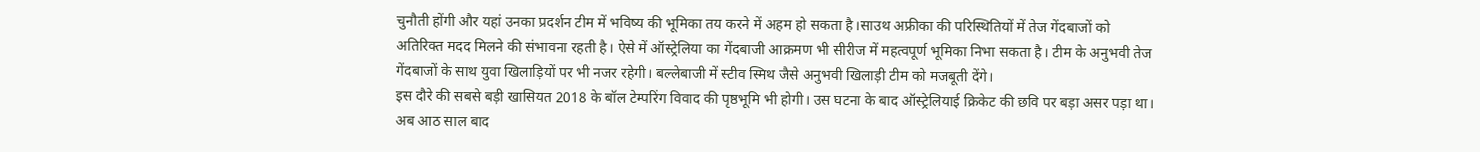चुनौती होंगी और यहां उनका प्रदर्शन टीम में भविष्य की भूमिका तय करने में अहम हो सकता है।साउथ अफ्रीका की परिस्थितियों में तेज गेंदबाजों को अतिरिक्त मदद मिलने की संभावना रहती है। ऐसे में ऑस्ट्रेलिया का गेंदबाजी आक्रमण भी सीरीज में महत्वपूर्ण भूमिका निभा सकता है। टीम के अनुभवी तेज गेंदबाजों के साथ युवा खिलाड़ियों पर भी नजर रहेगी। बल्लेबाजी में स्टीव स्मिथ जैसे अनुभवी खिलाड़ी टीम को मजबूती देंगे।
इस दौरे की सबसे बड़ी खासियत 2018 के बॉल टेम्परिंग विवाद की पृष्ठभूमि भी होगी। उस घटना के बाद ऑस्ट्रेलियाई क्रिकेट की छवि पर बड़ा असर पड़ा था। अब आठ साल बाद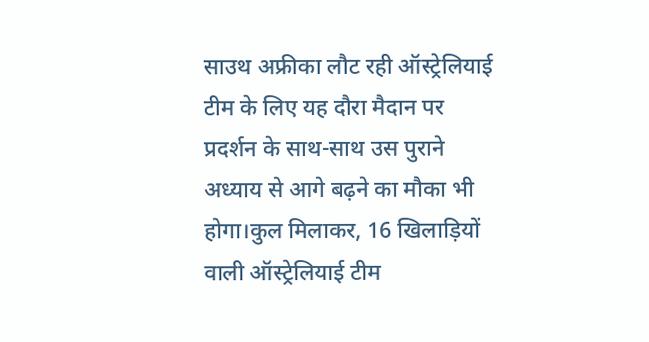साउथ अफ्रीका लौट रही ऑस्ट्रेलियाई टीम के लिए यह दौरा मैदान पर प्रदर्शन के साथ-साथ उस पुराने अध्याय से आगे बढ़ने का मौका भी होगा।कुल मिलाकर, 16 खिलाड़ियों वाली ऑस्ट्रेलियाई टीम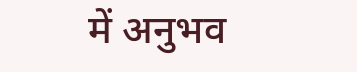में अनुभव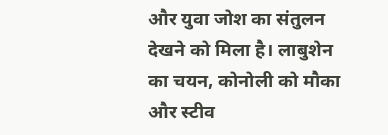और युवा जोश का संतुलन देखने को मिला है। लाबुशेन का चयन, कोनोली को मौका और स्टीव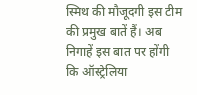स्मिथ की मौजूदगी इस टीम की प्रमुख बातें हैं। अब निगाहें इस बात पर होंगी कि ऑस्ट्रेलिया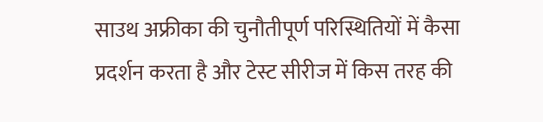साउथ अफ्रीका की चुनौतीपूर्ण परिस्थितियों में कैसा प्रदर्शन करता है और टेस्ट सीरीज में किस तरह की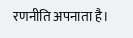रणनीति अपनाता है।